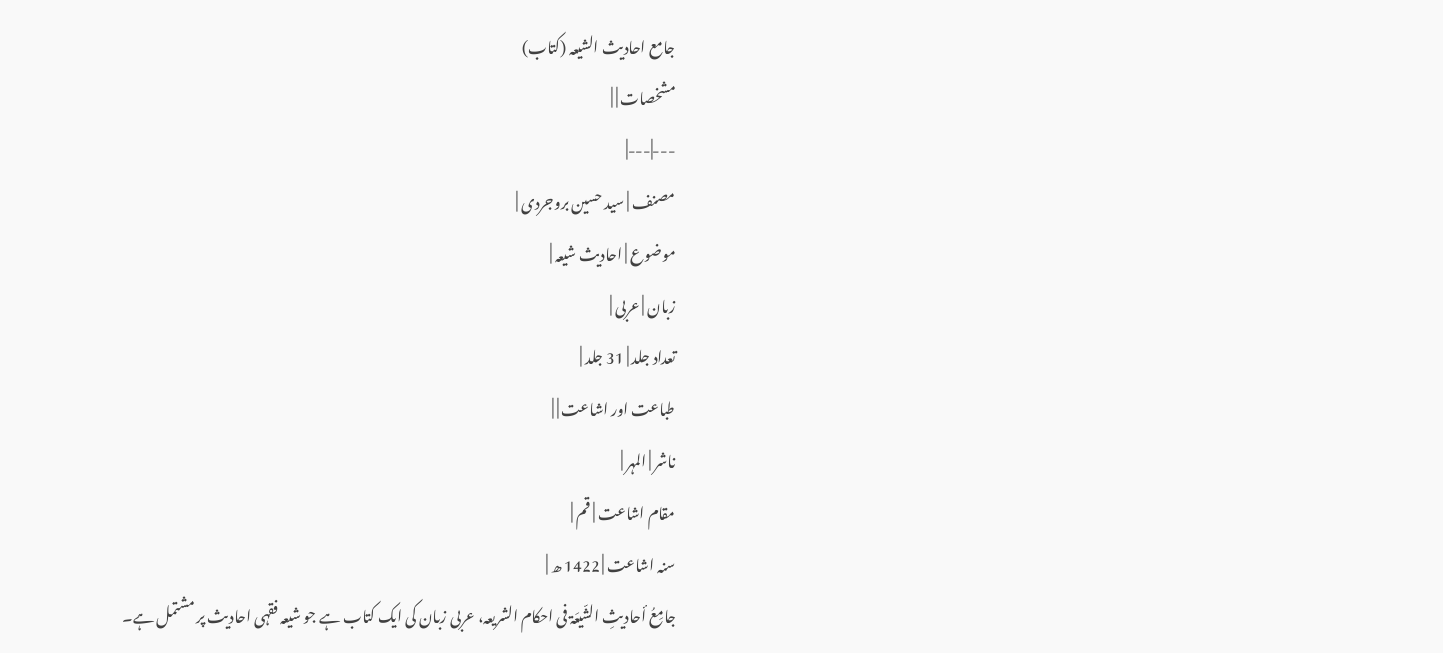جامع احادیث الشیعہ (کتاب)
مشخصات | |
---|---|
مصنف | سید حسین بروجردی |
موضوع | احادیث شیعہ |
زبان | عربی |
تعداد جلد | 31 جلد |
طباعت اور اشاعت | |
ناشر | المہر |
مقام اشاعت | قم |
سنہ اشاعت | 1422 ھ |
جامِعُ أحادیثِ الشّیعَۃ فی احکام الشریعہ، عربی زبان کی ایک کتاب ہے جو شیعہ فقہی احادیث پر مشتمل ہے۔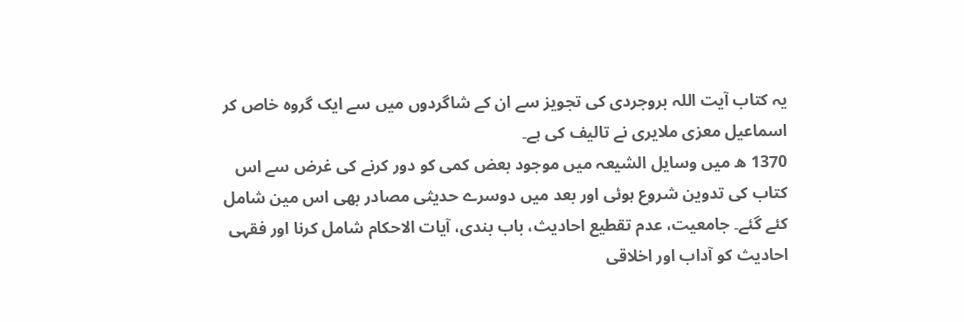یہ کتاب آیت اللہ بروجردی کی تجویز سے ان کے شاگردوں میں سے ایک گروہ خاص کر اسماعیل معزی ملایری نے تالیف کی ہے۔
1370 ھ میں وسایل الشیعہ میں موجود بعض کمی کو دور کرنے کی غرض سے اس کتاب کی تدوین شروع ہوئی اور بعد میں دوسرے حدیثی مصادر بھی اس مین شامل کئے گئے۔ جامعیت، عدم تقطیع احادیث، باب بندی، آیات الاحکام شامل کرنا اور فقہی احادیث کو آداب اور اخلاقی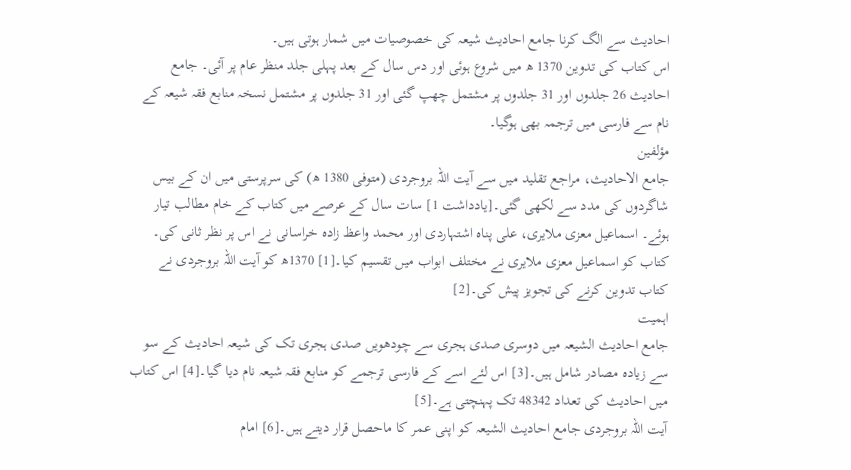احادیث سے الگ کرنا جامع احادیث شیعہ کی خصوصیات میں شمار ہوتی ہیں۔
اس کتاب کی تدوین 1370 ھ میں شروع ہوئی اور دس سال کے بعد پہلی جلد منظر عام پر آئی۔ جامع احادیث 26 جلدوں اور 31 جلدوں پر مشتمل چھپ گئی اور 31 جلدوں پر مشتمل نسخہ منابع فقہ شیعہ کے نام سے فارسی میں ترجمہ بھی ہوگیا۔
مؤلفین
جامع الاحادیث، مراجع تقلید میں سے آیت اللہ بروجردی (متوفی 1380 ھ) کی سرپرستی میں ان کے بیس شاگردوں کی مدد سے لکھی گئی۔[یادداشت 1] سات سال کے عرصے میں کتاب کے خام مطالب تیار ہوئے۔ اسماعیل معزی ملایری، علی پناہ اشتہاردی اور محمد واعظ زادہ خراسانی نے اس پر نظر ثانی کی۔ کتاب کو اسماعیل معزی ملایری نے مختلف ابواب میں تقسیم کیا۔[1] 1370ھ کو آیت اللہ بروجردی نے کتاب تدوین کرنے کی تجویز پیش کی۔[2]
اہمیت
جامع احادیث الشیعہ میں دوسری صدی ہجری سے چودھویں صدی ہجری تک کی شیعہ احادیث کے سو سے زیادہ مصادر شامل ہیں۔[3] اس لئے اسے کے فارسی ترجمے کو منابع فقہ شیعہ نام دیا گیا۔[4] اس کتاب میں احادیث کی تعداد 48342 تک پہنچتی ہے۔[5]
آیت اللہ بروجردی جامع احادیث الشیعہ کو اپنی عمر کا ماحصل قرار دیتے ہیں۔[6] امام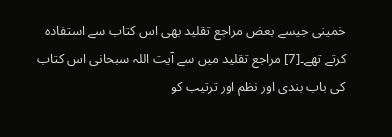خمینی جیسے بعض مراجع تقلید بھی اس کتاب سے استفادہ کرتے تھے۔[7] مراجع تقلید میں سے آیت اللہ سبحانی اس کتاب کی باب بندی اور نظم اور ترتیب کو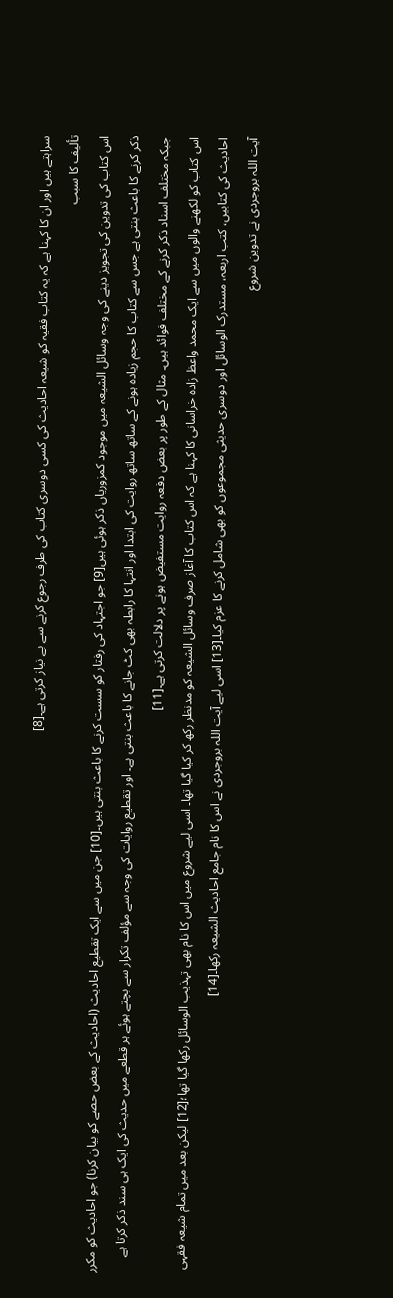سراہتے ہیں اور ان کا کہنا ہے کہ یہ کتاب فقیہ کو شیعہ احادیث کی کسی دوسری کتاب کی طرف رجوع کرنے سے بے نیاز کرتی ہے۔[8]
تألیف کا سبب
اس کتاب کی تدوین کی تجویز دینے کی وجہ وسائل الشیعہ میں موجود کمزوریاں ذکر ہوئی ہیں[9] جو اجتہاد کی رفتار کو سست کرنے کا باعث بنتی ہیں۔[10] جن میں سے ایک تقطیع احادیث (احادیث کے بعض حصے کو بیان کرنا) جو احادیث کو مکرر ذکر کرنے کا باعث بنتی ہے جس سے کتاب کا حجم زیادہ ہونے کے ساتھ ساتھ روایت کی ابتدا اور انتہا کا رابطہ بھی کٹ جانے کا باعث بنتی ہے۔ اور تقطیع روایات کی وجہ سے مؤلف تکرار سے بچتے ہوئے ہر قطعے میں حدیث کی ایک ہی سند ذکر کرتا ہے جبکہ مختلف اسناد ذکر کرنے کے مختلف فوائد ہیں۔ مثال کے طور پر بعض دفعہ روایت مستفیض ہونے پر دلالت کرتی ہے۔[11]
اس کتاب کو لکھنے والوں میں سے ایک محمد واعظ زادہ خراسانی کا کہنا ہے کہ اس کتاب کا آغاز صرف وسائل الشیعہ کو مدنظر رکھ کر کیا گیا تھا۔ اسی لیے شروع میں اس کا نام بھی تہذیب الوسائل رکھا گیا تھا؛[12] لیکن بعد میں تمام شیعہ فقہی احادیث کی کتابیں، کتب اربعہ، مستدرک الوسائل اور دوسری حدیثی مجموعوں کو بھی شامل کرنے کا عزم کیا۔[13] اسی لیے آیت اللہ بروجردی نے اس کا نام جامع احادیث الشیعہ رکھا۔[14]
آیت اللہ بروجردی نے تدوین شروع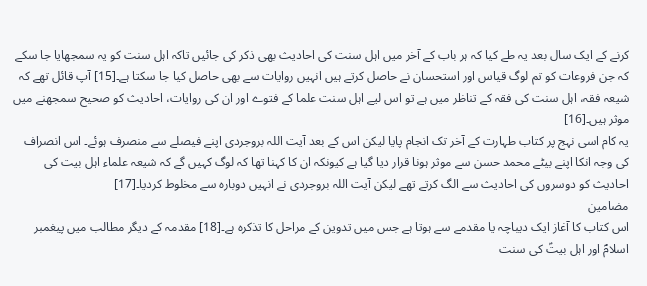کرنے کے ایک سال بعد یہ طے کیا کہ ہر باب کے آخر میں اہل سنت کی احادیث بھی ذکر کی جائیں تاکہ اہل سنت کو یہ سمجھایا جا سکے کہ جن فروعات کو تم لوگ قیاس اور استحسان نے حاصل کرتے ہیں انہیں روایات سے بھی حاصل کیا جا سکتا ہے۔[15] آپ قائل تھے کہ شیعہ فقہ، اہل سنت کی فقہ کے تناظر میں ہے تو اس لیے اہل سنت علما کے فتوے اور ان کی روایات، احادیث کو صحیح سمجھنے میں موثر ہیں۔[16]
یہ کام اسی نہج پر کتاب طہارت کے آخر تک انجام پایا لیکن اس کے بعد آیت اللہ بروجردی اپنے فیصلے سے منصرف ہوئے۔ اس انصراف کی وجہ انکا اپنے بیٹے محمد حسن سے موثر ہونا قرار دیا گیا ہے کیونکہ ان کا کہنا تھا کہ لوگ کہیں گے کہ شیعہ علماء اہل بیت کی احادیث کو دوسروں کی احادیث سے الگ کرتے تھے لیکن آیت اللہ بروجردی نے انہیں دوبارہ سے مخلوط کردیا۔[17]
مضامین
اس کتاب کا آغاز ایک دیباچہ یا مقدمے سے ہوتا ہے جس میں تدوین کے مراحل کا تذکرہ ہے۔[18] مقدمہ کے دیگر مطالب میں پیغمبر اسلامؐ اور اہل بیتؑ کی سنت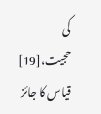کی حجیت،[19] قیاس کا جائز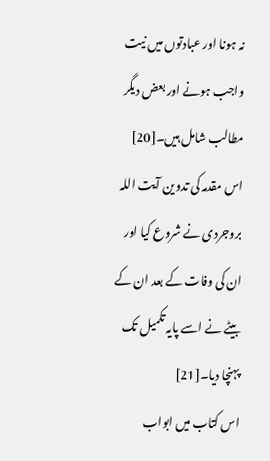نہ ہونا اور عبادتوں میں نیت واجب ہونے اور بعض دیگر مطالب شامل ہیں۔[20]
اس مقدمہ کی تدوین آیت اللہ بروجردی نے شروع کیا اور ان کی وفات کے بعد ان کے بیٹے نے اسے پایہ تکمیل تک پہنچا دیا۔[21]
اس کتاب میں ابواب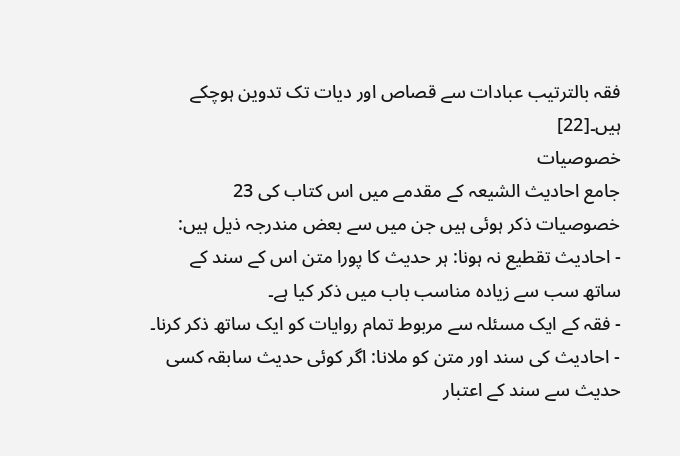فقہ بالترتیب عبادات سے قصاص اور دیات تک تدوین ہوچکے ہیں۔[22]
خصوصیات
جامع احادیث الشیعہ کے مقدمے میں اس کتاب کی 23 خصوصیات ذکر ہوئی ہیں جن میں سے بعض مندرجہ ذیل ہیں:
- احادیث تقطیع نہ ہونا: ہر حدیث کا پورا متن اس کے سند کے ساتھ سب سے زیادہ مناسب باب میں ذکر کیا ہے۔
- فقہ کے ایک مسئلہ سے مربوط تمام روایات کو ایک ساتھ ذکر کرنا۔
- احادیث کی سند اور متن کو ملانا: اگر کوئی حدیث سابقہ کسی حدیث سے سند کے اعتبار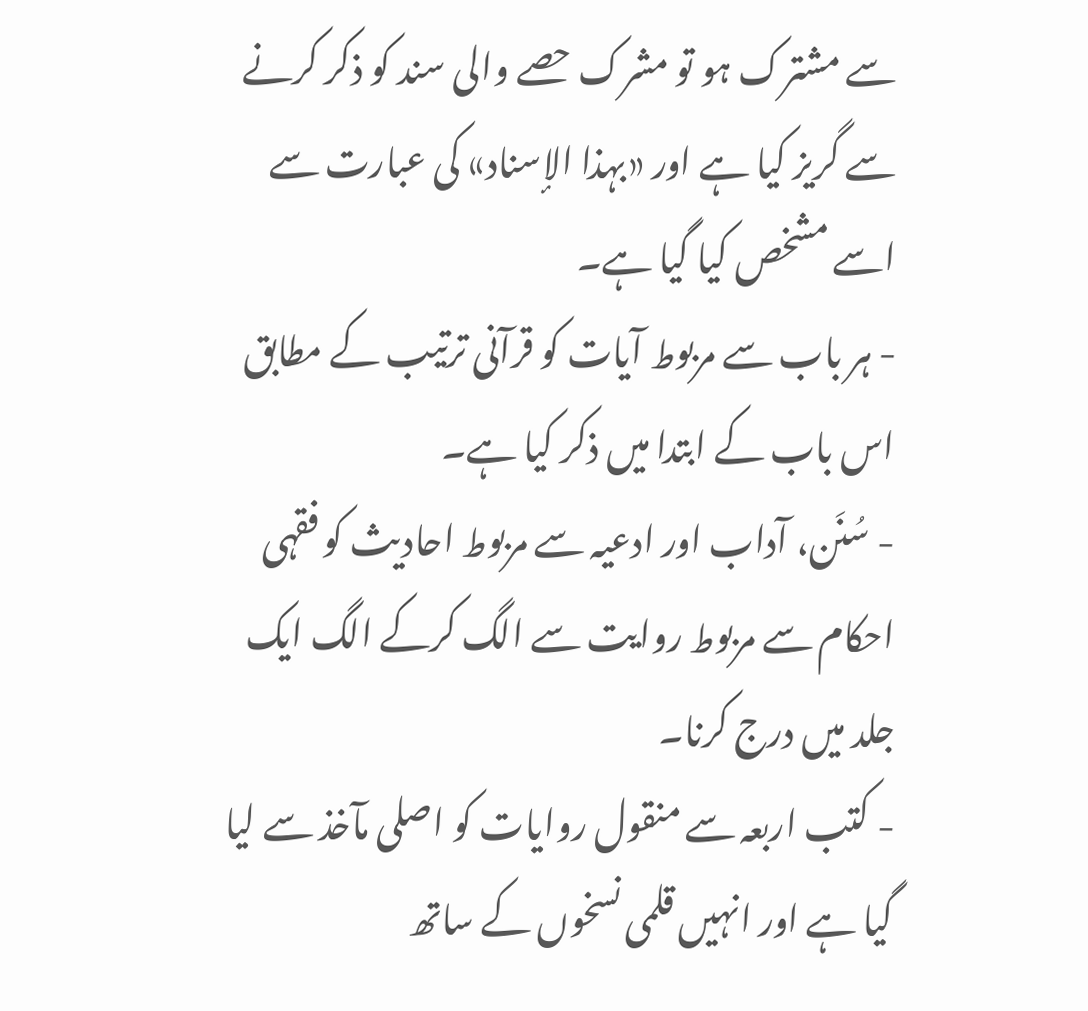سے مشترک ہو تو مشرک حصے والی سند کو ذکر کرنے سے گریز کیا ہے اور «بہذا الإسناد» کی عبارت سے اسے مشخص کیا گیا ہے۔
- ہر باب سے مربوط آیات کو قرآنی ترتیب کے مطابق اس باب کے ابتدا میں ذکر کیا ہے۔
- سُنَن، آداب اور ادعیہ سے مربوط احادیث کو فقہی احکام سے مربوط روایت سے الگ کرکے الگ ایک جلد میں درج کرنا۔
- کتب اربعہ سے منقول روایات کو اصلی مآخذ سے لیا گیا ہے اور انہیں قلمی نسخوں کے ساتھ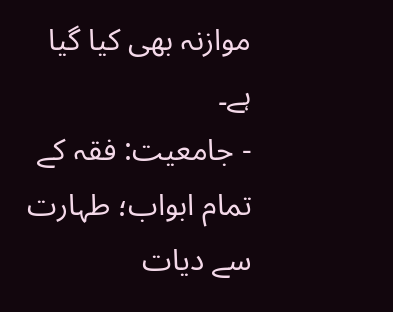موازنہ بھی کیا گیا ہے۔
- جامعیت: فقہ کے تمام ابواب؛ طہارت سے دیات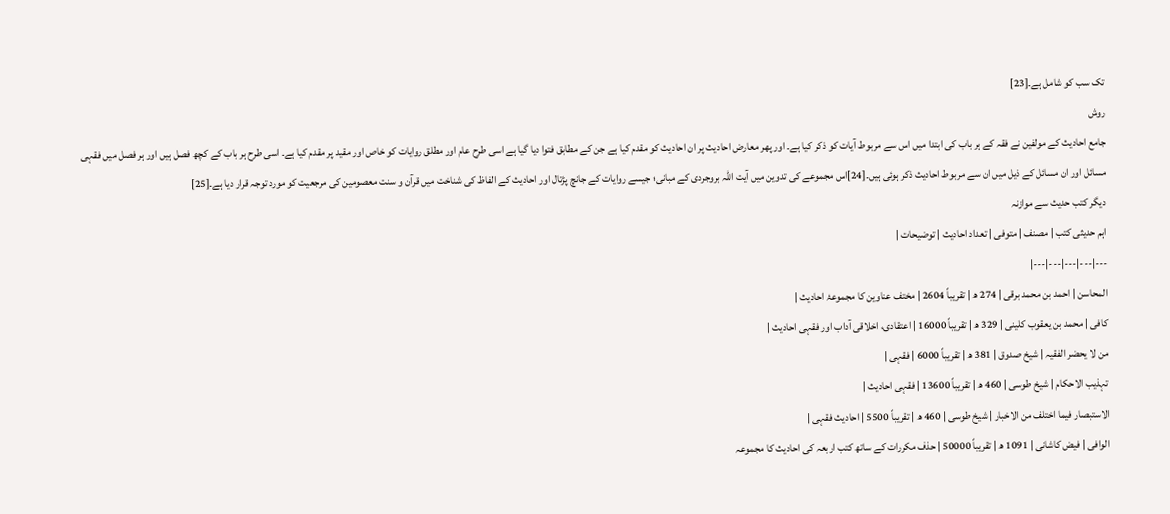تک سب کو شامل ہے۔[23]
روش
جامع احادیث کے مولفین نے فقہ کے ہر باب کی ابتدا میں اس سے مربوط آیات کو ذکر کیا ہے۔ اور پھر معارض احادیث پر ان احادیث کو مقدم کیا ہے جن کے مطابق فتوا دیا گیا ہے اسی طرح عام اور مطلق روایات کو خاص اور مقید پر مقدم کیا ہے۔ اسی طرح ہر باب کے کچھ فصل ہیں اور ہر فصل میں فقہی مسائل اور ان مسائل کے ذیل میں ان سے مربوط احادیث ذکر ہوئی ہیں۔[24]اس مجموعے کی تدوین میں آیت اللہ بروجردی کے مبانی؛ جیسے روایات کے جانچ پڑتال اور احادیث کے الفاظ کی شناخت میں قرآن و سنت معصومین کی مرجعیت کو مورد توجہ قرار دیا ہے۔[25]
دیگر کتب حدیث سے موازنہ
اہم حدیثی کتب | مصنف | متوفی | تعداد احادیث | توضیحات |
---|---|---|---|---|
المحاسن | احمد بن محمد برقی | 274 ھ | تقریباً 2604 | مختف عناوین کا مجموعۂ احادیث |
کافی | محمد بن یعقوب کلینی | 329 ھ | تقریباً 16000 | اعتقادی، اخلاقی آداب اور فقہی احادیث |
من لا یحضر الفقیہ | شیخ صدوق | 381 ھ | تقریباً 6000 | فقہی |
تہذیب الاحکام | شیخ طوسی | 460 ھ | تقریباً 13600 | فقہی احادیث |
الاستبصار فیما اختلف من الاخبار | شیخ طوسی | 460 ھ | تقریباً 5500 | احادیث فقہی |
الوافی | فیض کاشانی | 1091 ھ | تقریباً 50000 | حذف مکررات کے ساتھ کتب اربعہ کی احادیث کا مجموعہ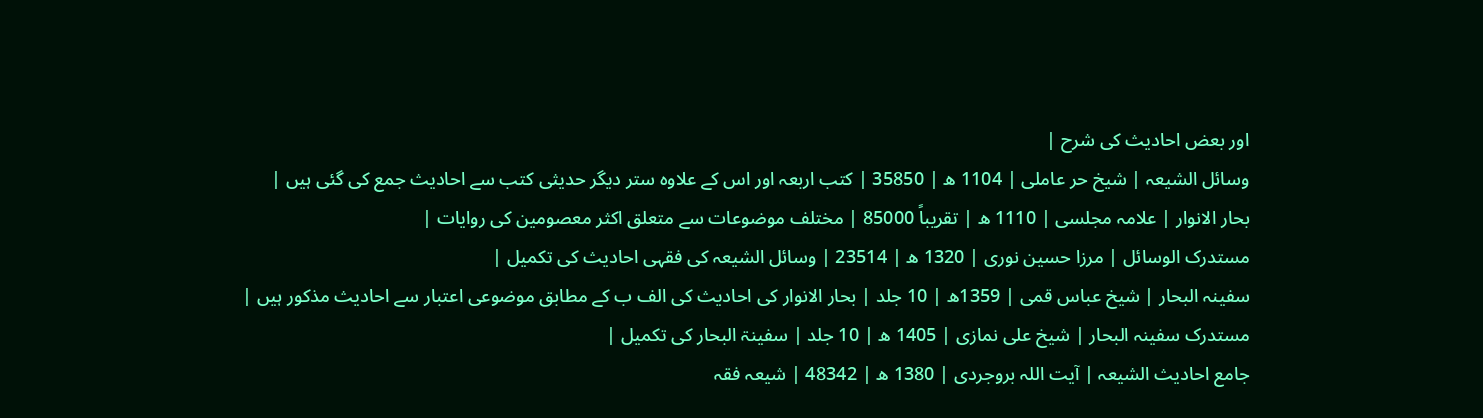اور بعض احادیث کی شرح |
وسائل الشیعہ | شیخ حر عاملی | 1104 ھ | 35850 | کتب اربعہ اور اس کے علاوہ ستر دیگر حدیثی کتب سے احادیث جمع کی گئی ہیں |
بحار الانوار | علامہ مجلسی | 1110 ھ | تقریباً 85000 | مختلف موضوعات سے متعلق اکثر معصومین کی روایات |
مستدرک الوسائل | مرزا حسین نوری | 1320 ھ | 23514 | وسائل الشیعہ کی فقہی احادیث کی تکمیل |
سفینہ البحار | شیخ عباس قمی | 1359ھ | 10 جلد | بحار الانوار کی احادیث کی الف ب کے مطابق موضوعی اعتبار سے احادیث مذکور ہیں |
مستدرک سفینہ البحار | شیخ علی نمازی | 1405 ھ | 10 جلد | سفینۃ البحار کی تکمیل |
جامع احادیث الشیعہ | آیت اللہ بروجردی | 1380 ھ | 48342 | شیعہ فقہ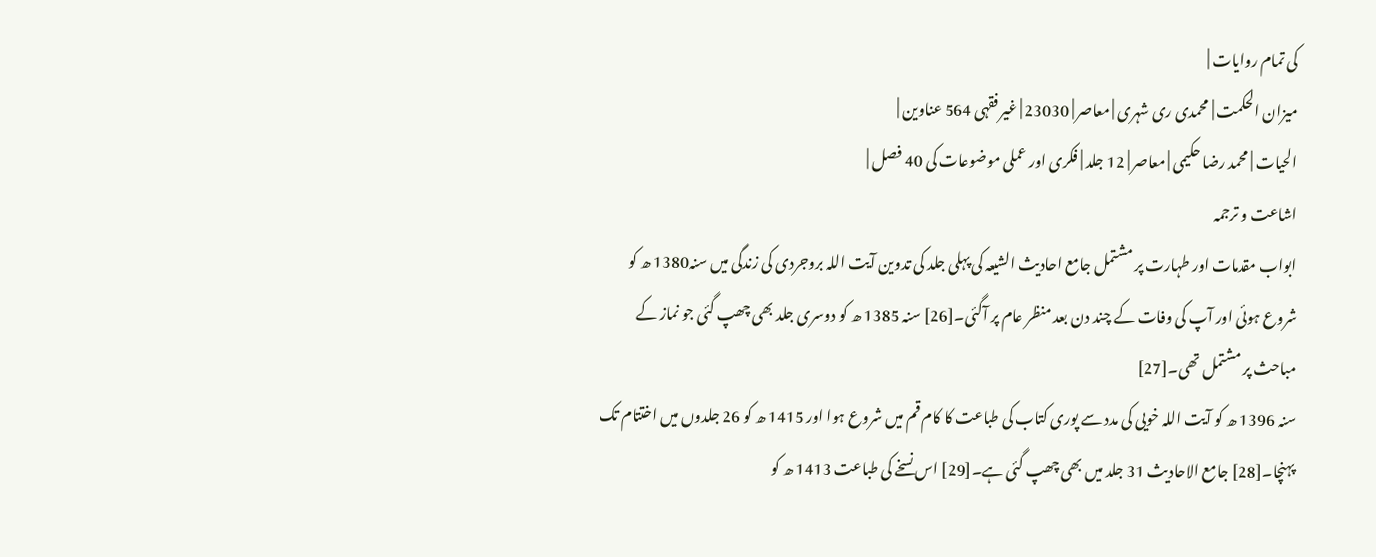کی تمام روایات |
میزان الحکمت | محمدی ری شہری | معاصر | 23030 | غیر فقہی 564 عناوین |
الحیات | محمد رضا حکیمی | معاصر | 12 جلد | فکری اور عملی موضوعات کی 40 فصل |
اشاعت و ترجمہ
ابواب مقدمات اور طہارت پر مشتمل جامع احادیث الشیعہ کی پہلی جلد کی تدوین آیت اللہ بروجردی کی زندگی میں سنہ1380 ھ کو شروع ہوئی اور آپ کی وفات کے چند دن بعد منظر عام پر آگئی۔[26] سنہ 1385 ھ کو دوسری جلد بھی چھپ گئی جو نماز کے مباحث پر مشتمل تھی۔[27]
سنہ 1396 ھ کو آیت اللہ خویی کی مدد سے پوری کتاب کی طباعت کا کام قم میں شروع ہوا اور 1415 ھ کو 26 جلدوں میں اختتام تک پہنچا۔[28] جامع الاحادیث 31 جلد میں بھی چھپ گئی ہے۔[29] اس نسخے کی طباعت 1413 ھ کو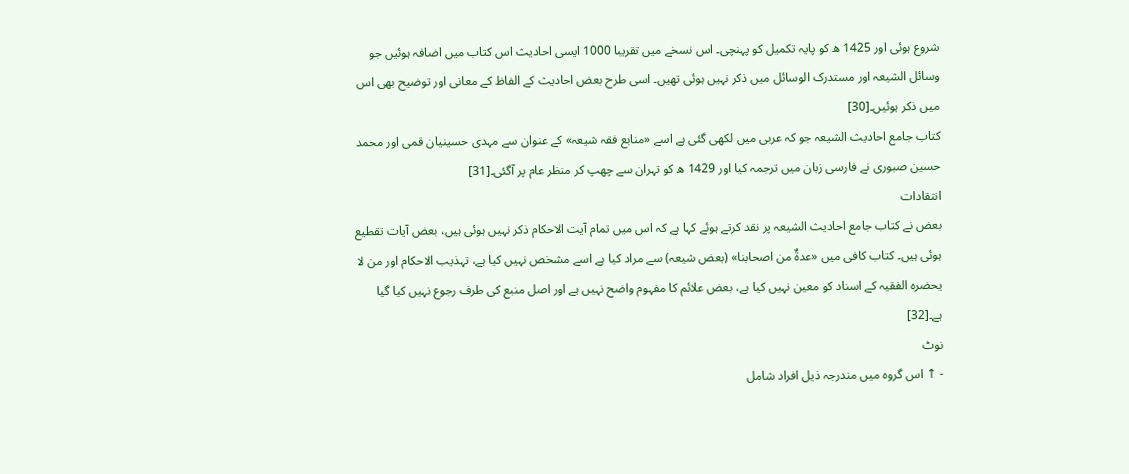شروع ہوئی اور 1425 ھ کو پایہ تکمیل کو پہنچی۔ اس نسخے میں تقریبا 1000 ایسی احادیث اس کتاب میں اضافہ ہوئیں جو وسائل الشیعہ اور مستدرک الوسائل میں ذکر نہیں ہوئی تھیں۔ اسی طرح بعض احادیث کے الفاظ کے معانی اور توضیح بھی اس میں ذکر ہوئیں۔[30]
کتاب جامع احادیث الشیعہ جو کہ عربی میں لکھی گئی ہے اسے «منابع فقہ شیعہ» کے عنوان سے مہدی حسینیان قمی اور محمد حسین صبوری نے فارسی زبان میں ترجمہ کیا اور 1429 ھ کو تہران سے چھپ کر منظر عام پر آگئی۔[31]
انتقادات
بعض نے کتاب جامع احادیث الشیعہ پر نقد کرتے ہوئے کہا ہے کہ اس میں تمام آیت الاحکام ذکر نہیں ہوئی ہیں، بعض آیات تقطیع ہوئی ہیں۔ کتاب کافی میں «عدةٌ من اصحابنا» (بعض شیعہ) سے مراد کیا ہے اسے مشخص نہیں کیا ہے، تہذیب الاحکام اور من لا یحضرہ الفقیہ کے اسناد کو معین نہیں کیا ہے، بعض علائم کا مفہوم واضح نہیں ہے اور اصل منبع کی طرف رجوع نہیں کیا گیا ہے۔[32]
نوٹ
- ↑ اس گروہ میں مندرجہ ذیل افراد شامل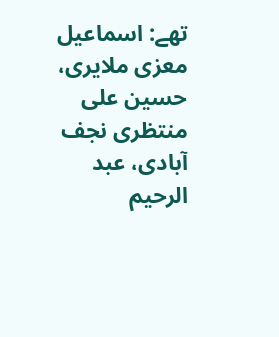تھے: اسماعیل معزی ملایری، حسین علی منتظری نجف آبادی، عبد الرحیم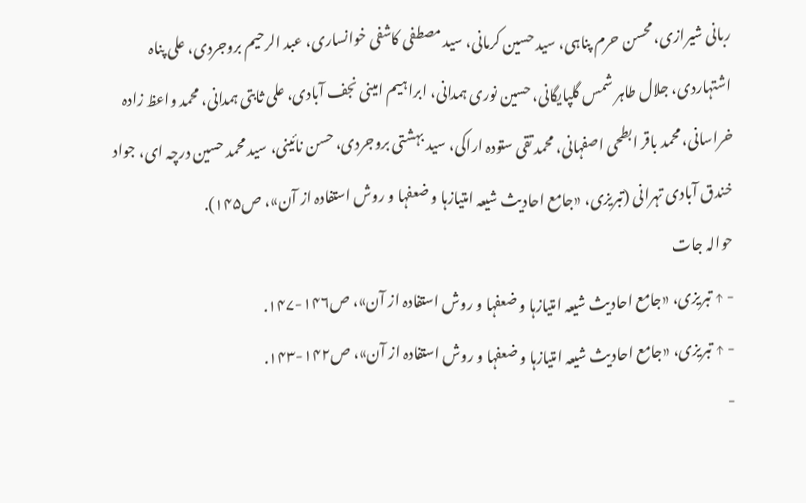ربانی شیرازی، محسن حرم پناہی، سید حسین کرمانی، سید مصطفی کاشفی خوانساری، عبد الرحیم بروجردی، علی پناہ اشتہاردی، جلال طاہر شمس گلپایگانی، حسین نوری ہمدانی، ابراہیم امینی نجف آبادی، علی ثابتی ہمدانی، محمد واعظ زادہ خراسانی، محمد باقر ابطحی اصفہانی، محمد تقی ستودہ اراکی، سید بہشتی بروجردی، حسن نائینی، سید محمد حسین درچہ ای، جواد خندق آبادی تہرانی (تبریزی، «جامع احادیث شیعہ امتیازہا و ضعفہا و روش استفادہ از آن»، ص۱۴۵).
حوالہ جات
- ↑ تبریزی، «جامع احادیث شیعہ امتیازہا و ضعفہا و روش استفادہ از آن»، ص۱۴۶-۱۴۷.
- ↑ تبریزی، «جامع احادیث شیعہ امتیازہا و ضعفہا و روش استفادہ از آن»، ص۱۴۲-۱۴۳.
-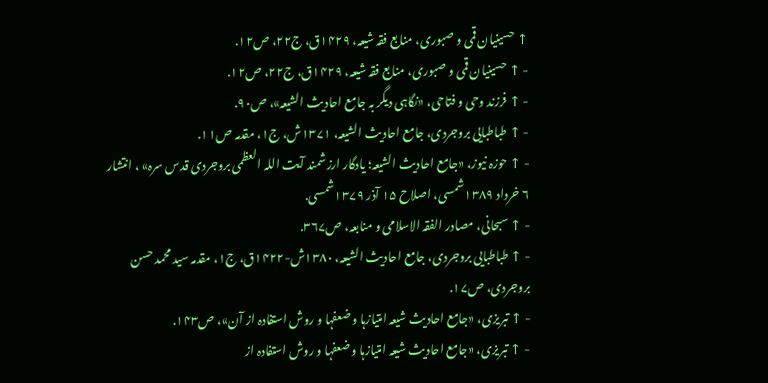↑ حسینیان قمی و صبوری، منابع فقہ شیعہ، ۱۴۲۹ق، ج۲۲، ص۱۲.
- ↑ حسینیان قمی و صبوری، منابع فقہ شیعہ، ۱۴۲۹ق، ج۲۲، ص۱۲.
- ↑ فرزند وحی و فتاحی، «نگاہی دیگر بہ جامع احادیث الشیعہ»، ص۹۰.
- ↑ طباطبایی بروجردی، جامع احادیث الشیعہ، ۱۳۷۱ش، ج۱، مقدمہ ص۱۱.
- ↑ حوزہ نیوز، «جامع احادیث الشیعہ؛ یادگار ارزشمند آیت اللہ العظمی بروجردی قدس سرہ» ، انتشار ۶ خرداد ۱۳۸۹شمسی، اصلاح ۱۵ آذر ۱۳۷۹شمسی.
- ↑ سبحانی، مصادر الفقہ الاسلامی و منابعہ، ص۳۶۷.
- ↑ طباطبایی بروجردی، جامع احادیث الشیعہ، ۱۳۸۰ش-۱۴۲۲ق، ج۱، مقدمہ سید محمد حسن بروجردی، ص۱۷.
- ↑ تبریزی، «جامع احادیث شیعہ امتیازہا و ضعفہا و روش استفادہ از آن»، ص۱۴۳.
- ↑ تبریزی، «جامع احادیث شیعہ امتیازہا و ضعفہا و روش استفادہ از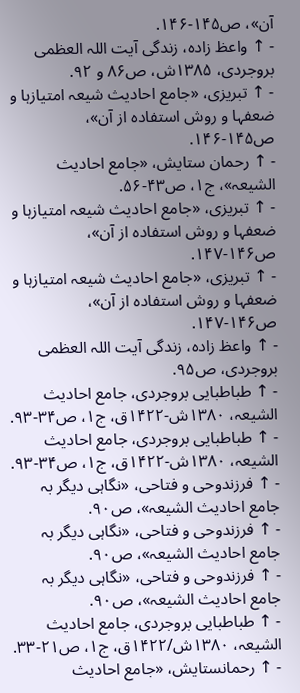آن»، ص۱۴۵-۱۴۶.
- ↑ واعظ زادہ، زندگی آیت اللہ العظمی بروجردی، ۱۳۸۵ش، ص۸۶ و ۹۲.
- ↑ تبریزی، «جامع احادیث شیعہ امتیازہا و ضعفہا و روش استفادہ از آن»، ص۱۴۵-۱۴۶.
- ↑ رحمان ستایش، «جامع احادیث الشیعہ»، ج۱، ص۴۳-۵۶.
- ↑ تبریزی، «جامع احادیث شیعہ امتیازہا و ضعفہا و روش استفادہ از آن»، ص۱۴۶-۱۴۷.
- ↑ تبریزی، «جامع احادیث شیعہ امتیازہا و ضعفہا و روش استفادہ از آن»، ص۱۴۶-۱۴۷.
- ↑ واعظ زادہ، زندگی آیت اللہ العظمی بروجردی، ص۹۵.
- ↑ طباطبایی بروجردی، جامع احادیث الشیعہ، ۱۳۸۰ش-۱۴۲۲ق، ج۱، ص۳۴-۹۳.
- ↑ طباطبایی بروجردی، جامع احادیث الشیعہ، ۱۳۸۰ش-۱۴۲۲ق، ج۱، ص۳۴-۹۳.
- ↑ فرزندوحی و فتاحی، «نگاہی دیگر بہ جامع احادیث الشیعہ»، ص۹۰.
- ↑ فرزندوحی و فتاحی، «نگاہی دیگر بہ جامع احادیث الشیعہ»، ص۹۰.
- ↑ فرزندوحی و فتاحی، «نگاہی دیگر بہ جامع احادیث الشیعہ»، ص۹۰.
- ↑ طباطبایی بروجردی، جامع احادیث الشیعہ، ۱۳۸۰ش/۱۴۲۲ق، ج۱، ص۲۱-۳۳.
- ↑ رحمانستایش، «جامع احادیث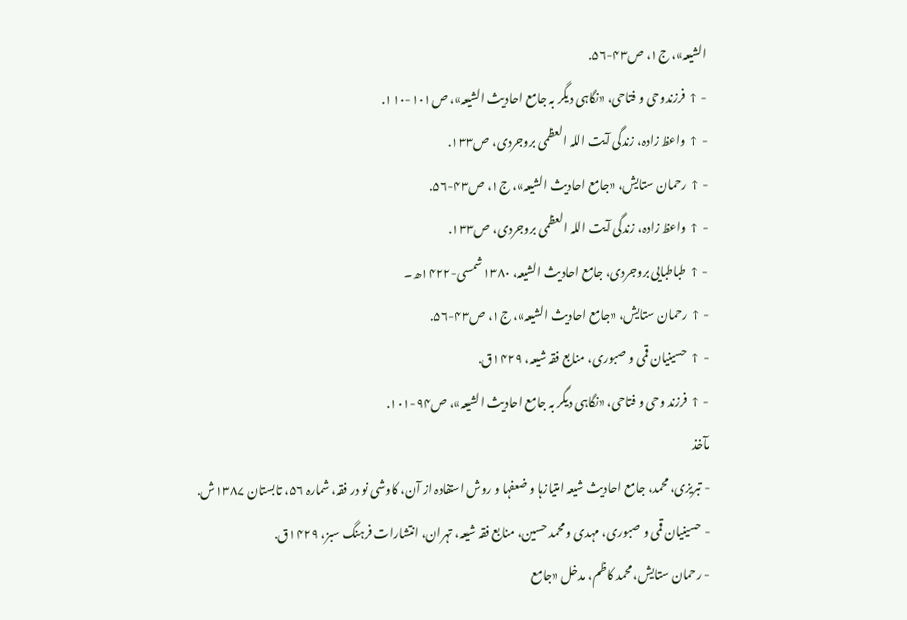الشیعہ»، ج۱، ص۴۳-۵۶.
- ↑ فرزندوحی و فتاحی، «نگاہی دیگر بہ جامع احادیث الشیعہ»، ص۱۰۱-۱۱۰.
- ↑ واعظ زادہ، زندگی آیت اللہ العظمی بروجردی، ص۱۳۳.
- ↑ رحمان ستایش، «جامع احادیث الشیعہ»، ج۱، ص۴۳-۵۶.
- ↑ واعظ زادہ، زندگی آیت اللہ العظمی بروجردی، ص۱۳۳.
- ↑ طباطبایی بروجردی، جامع احادیث الشیعہ، ۱۳۸۰شمسی-۱۴۲۲ھ۔
- ↑ رحمان ستایش، «جامع احادیث الشیعہ»، ج۱، ص۴۳-۵۶.
- ↑ حسینیان قمی و صبوری، منابع فقہ شیعہ، ۱۴۲۹ق.
- ↑ فرزند وحی و فتاحی، «نگاہی دیگر بہ جامع احادیث الشیعہ»، ص۹۴-۱۰۱.
مآخذ
- تبریزی، محمد، جامع احادیث شیعہ امتیازہا و ضعفہا و روش استفادہ از آن، کاوشی نو در فقہ، شمارہ ۵۶، تابستان ۱۳۸۷ش.
- حسینیان قمی و صبوری، مہدی و محمد حسین، منابع فقہ شیعہ، تہران، انتشارات فرہنگ سبز، ۱۴۲۹ق.
- رحمان ستایش، محمد کاظم، مدخل «جامع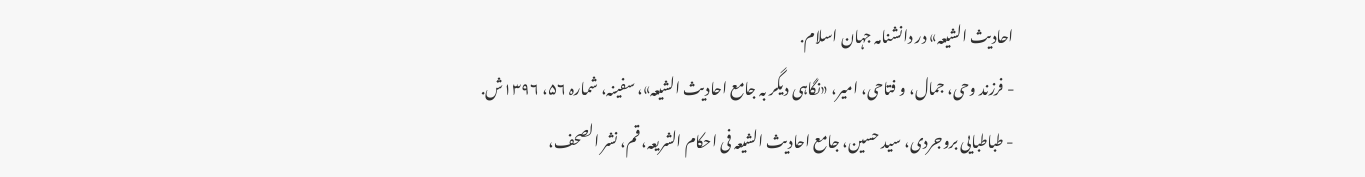احادیث الشیعہ» در دانشنامہ جہان اسلام.
- فرزند وحی، جمال، و فتاحی، امیر، «نگاہی دیگر بہ جامع احادیث الشیعہ»، سفینہ، شمارہ ۵۶، ۱۳۹۶ش.
- طباطبایی بروجردی، سید حسین، جامع احادیث الشیعہ فی احکام الشریعہ، قم، نشر الصحف،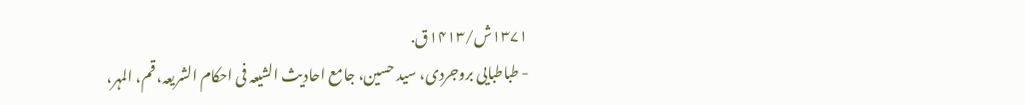۱۳۷۱ش/۱۴۱۳ق.
- طباطبایی بروجردی، سید حسین، جامع احادیث الشیعہ فی احکام الشریعہ، قم، المہر،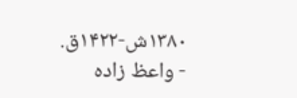۱۳۸۰ش-۱۴۲۲ق.
- واعظ زادہ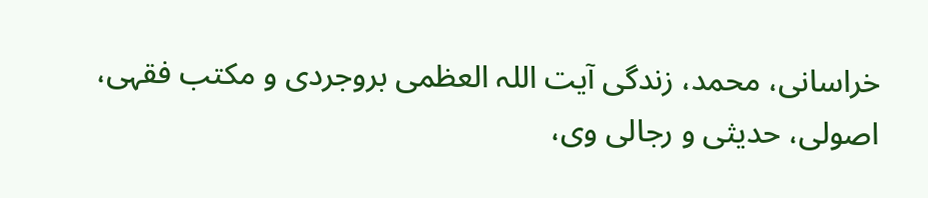خراسانی، محمد، زندگی آیت اللہ العظمی بروجردی و مکتب فقہی، اصولی، حدیثی و رجالی وی،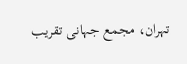تہران، مجمع جہانی تقریب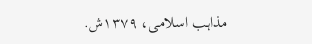مذاہب اسلامی، ۱۳۷۹ش.